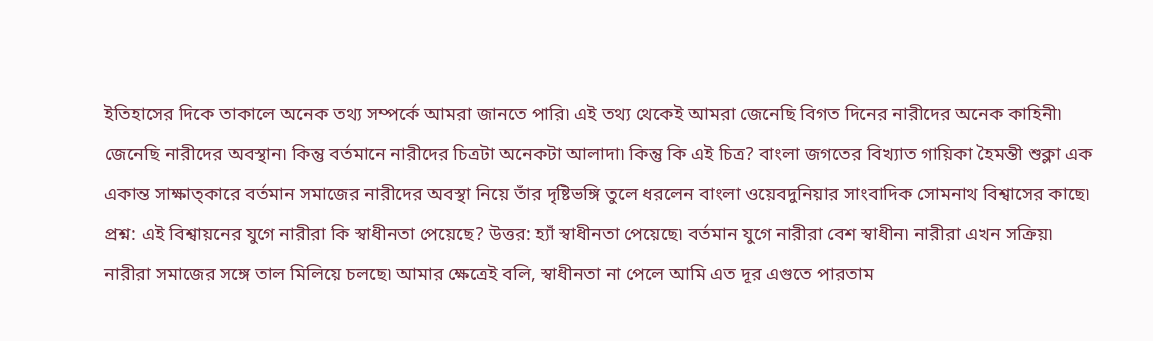ইতিহাসের দিকে তাকালে অনেক তথ্য সম্পর্কে আমরা জানতে পারি৷ এই তথ্য থেকেই আমরা জেনেছি বিগত দিনের নারীদের অনেক কাহিনী৷ জেনেছি নারীদের অবস্থান৷ কিন্তু বর্তমানে নারীদের চিত্রটা অনেকটা আলাদা৷ কিন্তু কি এই চিত্র? বাংলা জগতের বিখ্যাত গায়িকা হৈমন্তী শুক্লা এক একান্ত সাক্ষাত্কারে বর্তমান সমাজের নারীদের অবস্থা নিয়ে তাঁর দৃষ্টিভঙ্গি তুলে ধরলেন বাংলা ওয়েবদুনিয়ার সাংবাদিক সোমনাথ বিশ্বাসের কাছে৷
প্রশ্ন: এই বিশ্বায়নের যুগে নারীরা কি স্বাধীনতা পেয়েছে? উত্তর: হ্যাঁ স্বাধীনতা পেয়েছে৷ বর্তমান যুগে নারীরা বেশ স্বাধীন৷ নারীরা এখন সক্রিয়৷ নারীরা সমাজের সঙ্গে তাল মিলিয়ে চলছে৷ আমার ক্ষেত্রেই বলি, স্বাধীনতা না পেলে আমি এত দূর এগুতে পারতাম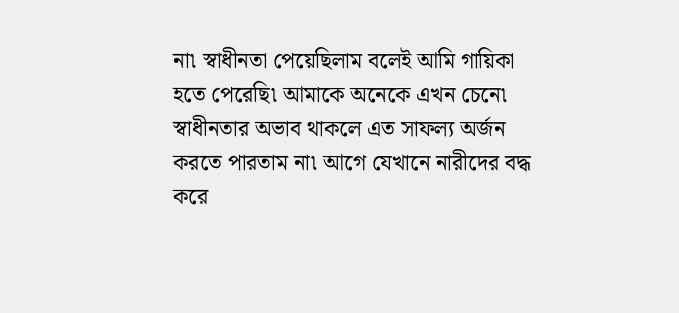না৷ স্বাধীনতা পেয়েছিলাম বলেই আমি গায়িকা হতে পেরেছি৷ আমাকে অনেকে এখন চেনে৷ স্বাধীনতার অভাব থাকলে এত সাফল্য অর্জন করতে পারতাম না৷ আগে যেখানে নারীদের বদ্ধ করে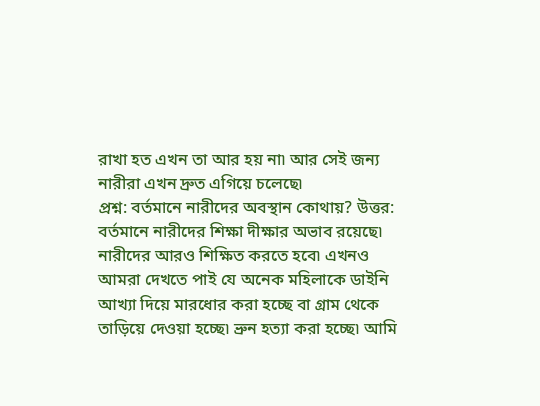রাখা হত এখন তা আর হয় না৷ আর সেই জন্য নারীরা এখন দ্রুত এগিয়ে চলেছে৷
প্রশ্ন: বর্তমানে নারীদের অবস্থান কোথায়? উত্তর: বর্তমানে নারীদের শিক্ষা দীক্ষার অভাব রয়েছে৷ নারীদের আরও শিক্ষিত করতে হবে৷ এখনও আমরা দেখতে পাই যে অনেক মহিলাকে ডাইনি আখ্যা দিয়ে মারধোর করা হচ্ছে বা গ্রাম থেকে তাড়িয়ে দেওয়া হচ্ছে৷ ভ্রুন হত্যা করা হচ্ছে৷ আমি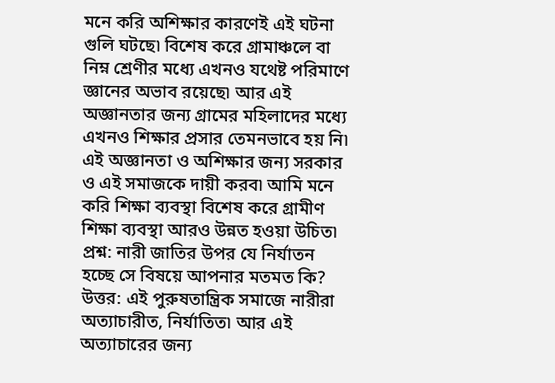মনে করি অশিক্ষার কারণেই এই ঘটনা গুলি ঘটছে৷ বিশেষ করে গ্রামাঞ্চলে বা নিম্ন শ্রেণীর মধ্যে এখনও যথেষ্ট পরিমাণে জ্ঞানের অভাব রয়েছে৷ আর এই অজ্ঞানতার জন্য গ্রামের মহিলাদের মধ্যে এখনও শিক্ষার প্রসার তেমনভাবে হয় নি৷ এই অজ্ঞানতা ও অশিক্ষার জন্য সরকার ও এই সমাজকে দায়ী করব৷ আমি মনে করি শিক্ষা ব্যবস্থা বিশেষ করে গ্রামীণ শিক্ষা ব্যবস্থা আরও উন্নত হওয়া উচিত৷
প্রশ্ন: নারী জাতির উপর যে নির্যাতন হচ্ছে সে বিষয়ে আপনার মতমত কি? উত্তর: এই পুরুষতান্ত্রিক সমাজে নারীরা অত্যাচারীত, নির্যাতিত৷ আর এই অত্যাচারের জন্য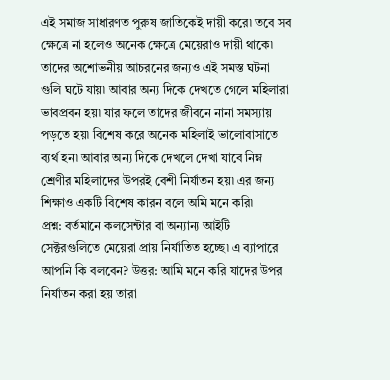এই সমাজ সাধারণত পুরুষ জাতিকেই দায়ী করে৷ তবে সব ক্ষেত্রে না হলেও অনেক ক্ষেত্রে মেয়েরাও দায়ী থাকে৷ তাদের অশোভনীয় আচরনের জন্যও এই সমস্ত ঘটনা গুলি ঘটে যায়৷ আবার অন্য দিকে দেখতে গেলে মহিলারা ভাবপ্রবন হয়৷ যার ফলে তাদের জীবনে নানা সমস্যায় পড়তে হয়৷ বিশেষ করে অনেক মহিলাই ভালোবাসাতে ব্যর্থ হন৷ আবার অন্য দিকে দেখলে দেখা যাবে নিম্ন শ্রেণীর মহিলাদের উপরই বেশী নির্যাতন হয়৷ এর জন্য শিক্ষাও একটি বিশেষ কারন বলে অমি মনে করি৷
প্রশ্ন: বর্তমানে কলসেন্টার বা অন্যান্য আইটি সেক্টরগুলিতে মেয়েরা প্রায় নির্যাতিত হচ্ছে৷ এ ব্যাপারে আপনি কি বলবেন? উত্তর: আমি মনে করি যাদের উপর নির্যাতন করা হয় তারা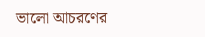ভালো আচরণের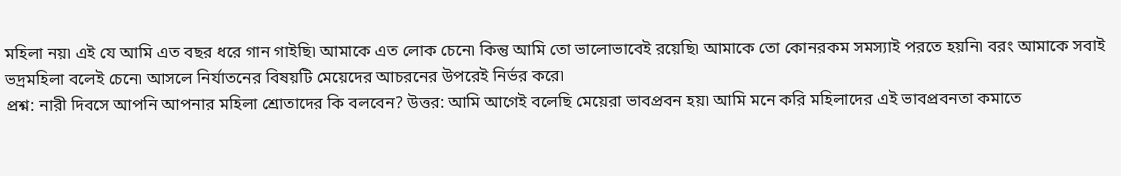মহিলা নয়৷ এই যে আমি এত বছর ধরে গান গাইছি৷ আমাকে এত লোক চেনে৷ কিন্তু আমি তো ভালোভাবেই রয়েছি৷ আমাকে তো কোনরকম সমস্যাই পরতে হয়নি৷ বরং আমাকে সবাই ভদ্রমহিলা বলেই চেনে৷ আসলে নির্যাতনের বিষয়টি মেয়েদের আচরনের উপরেই নির্ভর করে৷
প্রশ্ন: নারী দিবসে আপনি আপনার মহিলা শ্রোতাদের কি বলবেন? উত্তর: আমি আগেই বলেছি মেয়েরা ভাবপ্রবন হয়৷ আমি মনে করি মহিলাদের এই ভাবপ্রবনতা কমাতে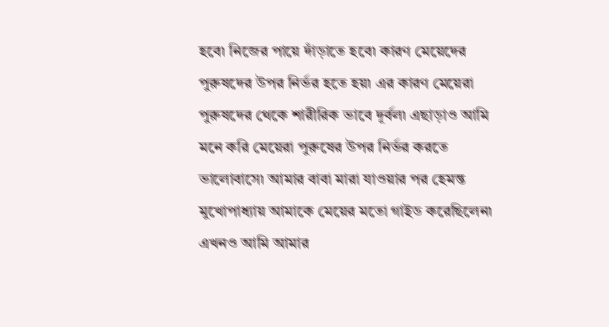হবে৷ নিজের পায়ে দাঁড়াতে হবে৷ কারণ মেয়েদের পুরুষদের উপর নির্ভর হতে হয়৷ এর কারণ মেয়েরা পুরুষদের থেকে শারীরিক ভাবে দূর্বল৷ এছাড়াও আমি মনে করি মেয়েরা পুরুষের উপর নির্ভর করতে ভালোবাসে৷ আমার বাবা মারা যাওয়ার পর হেমন্ত মুখোপাধ্যায় আমাকে মেয়ের মতো গাইড করেছিলেন৷ এখনও আমি আমার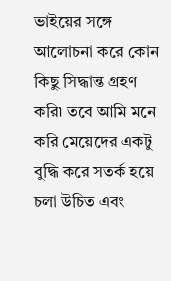ভাইয়ের সঙ্গে আলোচনা করে কোন কিছু সিদ্ধান্ত গ্রহণ করি৷ তবে আমি মনে করি মেয়েদের একটু বুদ্ধি করে সতর্ক হয়ে চলা উচিত এবং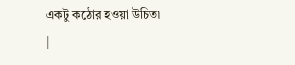একটু কঠোর হওয়া উচিত৷
|